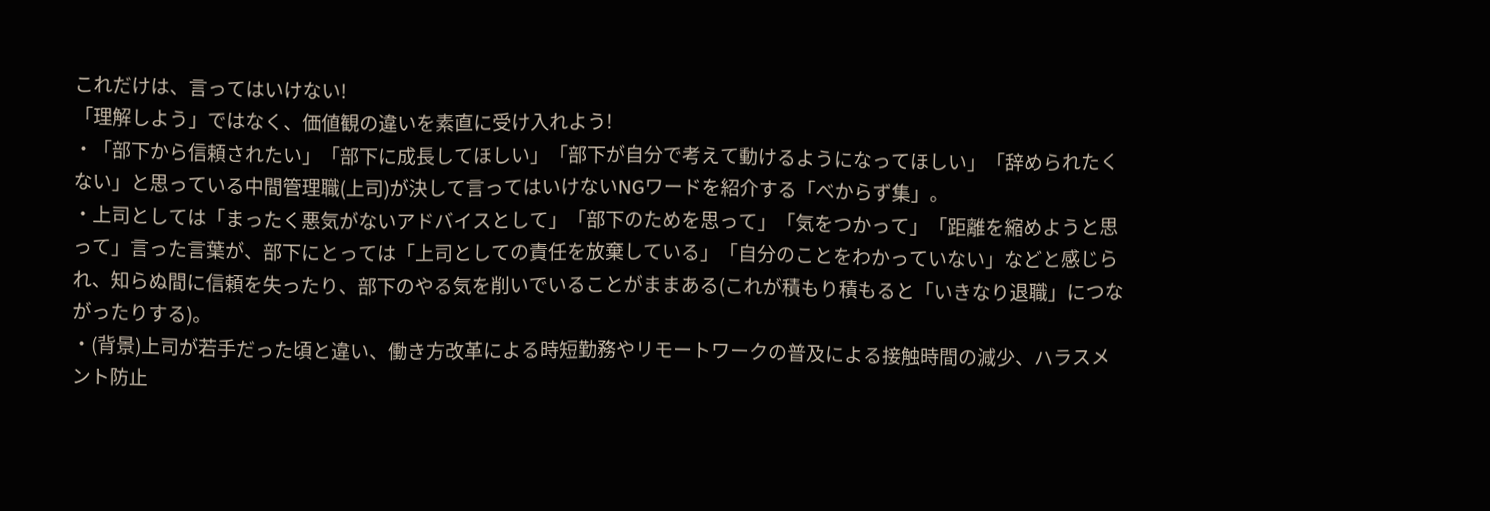これだけは、言ってはいけない!
「理解しよう」ではなく、価値観の違いを素直に受け入れよう!
・「部下から信頼されたい」「部下に成長してほしい」「部下が自分で考えて動けるようになってほしい」「辞められたくない」と思っている中間管理職(上司)が決して言ってはいけないNGワードを紹介する「べからず集」。
・上司としては「まったく悪気がないアドバイスとして」「部下のためを思って」「気をつかって」「距離を縮めようと思って」言った言葉が、部下にとっては「上司としての責任を放棄している」「自分のことをわかっていない」などと感じられ、知らぬ間に信頼を失ったり、部下のやる気を削いでいることがままある(これが積もり積もると「いきなり退職」につながったりする)。
・(背景)上司が若手だった頃と違い、働き方改革による時短勤務やリモートワークの普及による接触時間の減少、ハラスメント防止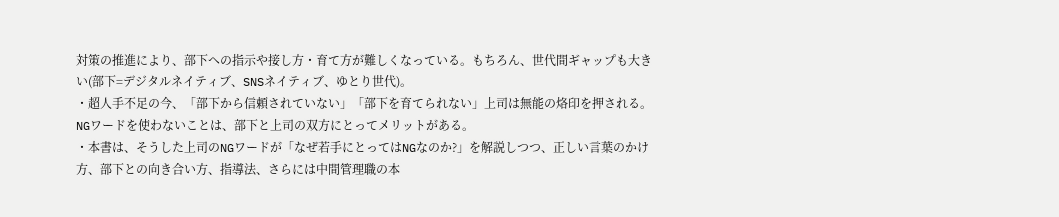対策の推進により、部下への指示や接し方・育て方が難しくなっている。もちろん、世代間ギャップも大きい(部下=デジタルネイティブ、SNSネイティブ、ゆとり世代)。
・超人手不足の今、「部下から信頼されていない」「部下を育てられない」上司は無能の烙印を押される。NGワードを使わないことは、部下と上司の双方にとってメリットがある。
・本書は、そうした上司のNGワードが「なぜ若手にとってはNGなのか?」を解説しつつ、正しい言葉のかけ方、部下との向き合い方、指導法、さらには中間管理職の本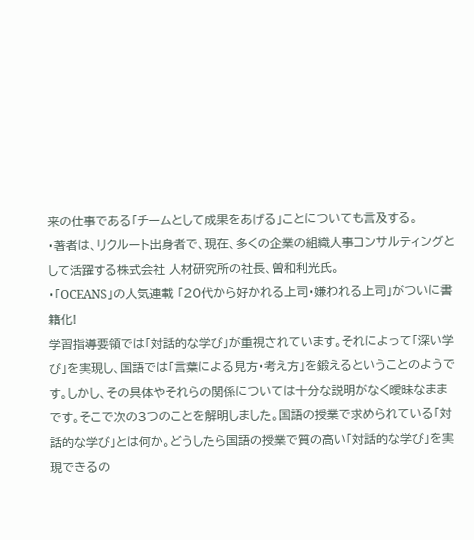来の仕事である「チームとして成果をあげる」ことについても言及する。
・著者は、リクルート出身者で、現在、多くの企業の組織人事コンサルティングとして活躍する株式会社 人材研究所の社長、曽和利光氏。
・「OCEANS」の人気連載 「20代から好かれる上司・嫌われる上司」がついに書籍化!
学習指導要領では「対話的な学び」が重視されています。それによって「深い学び」を実現し、国語では「言葉による見方・考え方」を鍛えるということのようです。しかし、その具体やそれらの関係については十分な説明がなく曖昧なままです。そこで次の3つのことを解明しました。国語の授業で求められている「対話的な学び」とは何か。どうしたら国語の授業で質の高い「対話的な学び」を実現できるの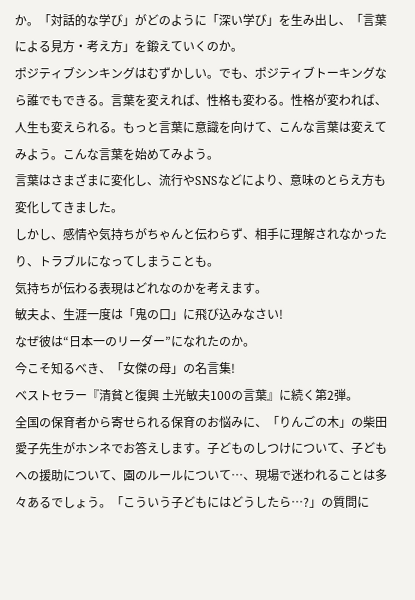か。「対話的な学び」がどのように「深い学び」を生み出し、「言葉による見方・考え方」を鍛えていくのか。
ポジティブシンキングはむずかしい。でも、ポジティブトーキングなら誰でもできる。言葉を変えれば、性格も変わる。性格が変われば、人生も変えられる。もっと言葉に意識を向けて、こんな言葉は変えてみよう。こんな言葉を始めてみよう。
言葉はさまざまに変化し、流行やSNSなどにより、意味のとらえ方も変化してきました。
しかし、感情や気持ちがちゃんと伝わらず、相手に理解されなかったり、トラブルになってしまうことも。
気持ちが伝わる表現はどれなのかを考えます。
敏夫よ、生涯一度は「鬼の口」に飛び込みなさい!
なぜ彼は“日本一のリーダー”になれたのか。
今こそ知るべき、「女傑の母」の名言集!
ベストセラー『清貧と復興 土光敏夫100の言葉』に続く第2弾。
全国の保育者から寄せられる保育のお悩みに、「りんごの木」の柴田愛子先生がホンネでお答えします。子どものしつけについて、子どもへの援助について、園のルールについて…、現場で迷われることは多々あるでしょう。「こういう子どもにはどうしたら…?」の質問に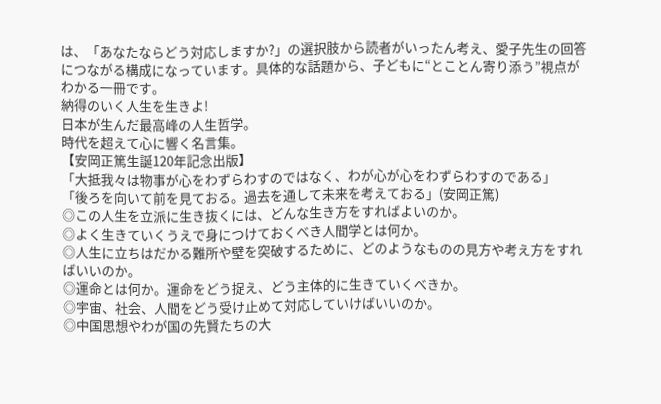は、「あなたならどう対応しますか?」の選択肢から読者がいったん考え、愛子先生の回答につながる構成になっています。具体的な話題から、子どもに“とことん寄り添う”視点がわかる一冊です。
納得のいく人生を生きよ!
日本が生んだ最高峰の人生哲学。
時代を超えて心に響く名言集。
【安岡正篤生誕120年記念出版】
「大抵我々は物事が心をわずらわすのではなく、わが心が心をわずらわすのである」
「後ろを向いて前を見ておる。過去を通して未来を考えておる」(安岡正篤)
◎この人生を立派に生き抜くには、どんな生き方をすればよいのか。
◎よく生きていくうえで身につけておくべき人間学とは何か。
◎人生に立ちはだかる難所や壁を突破するために、どのようなものの見方や考え方をすればいいのか。
◎運命とは何か。運命をどう捉え、どう主体的に生きていくべきか。
◎宇宙、社会、人間をどう受け止めて対応していけばいいのか。
◎中国思想やわが国の先賢たちの大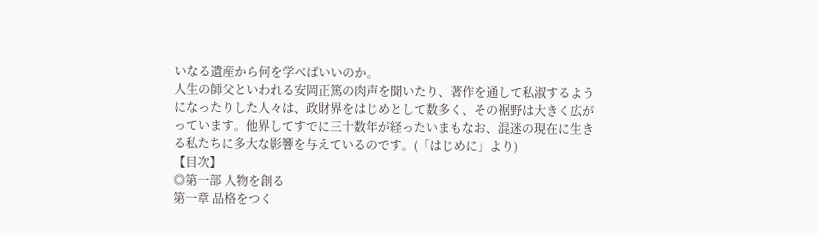いなる遺産から何を学べばいいのか。
人生の師父といわれる安岡正篤の肉声を聞いたり、著作を通して私淑するようになったりした人々は、政財界をはじめとして数多く、その裾野は大きく広がっています。他界してすでに三十数年が経ったいまもなお、混迷の現在に生きる私たちに多大な影響を与えているのです。(「はじめに」より)
【目次】
◎第一部 人物を創る
第一章 品格をつく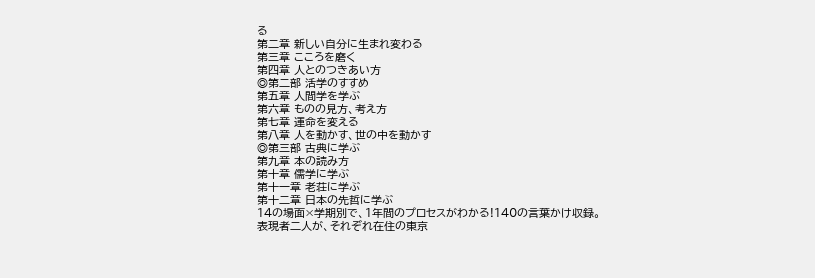る
第二章 新しい自分に生まれ変わる
第三章 こころを磨く
第四章 人とのつきあい方
◎第二部 活学のすすめ
第五章 人間学を学ぶ
第六章 ものの見方、考え方
第七章 運命を変える
第八章 人を動かす、世の中を動かす
◎第三部 古典に学ぶ
第九章 本の読み方
第十章 儒学に学ぶ
第十一章 老荘に学ぶ
第十二章 日本の先哲に学ぶ
14の場面×学期別で、1年間のプロセスがわかる!140の言葉かけ収録。
表現者二人が、それぞれ在住の東京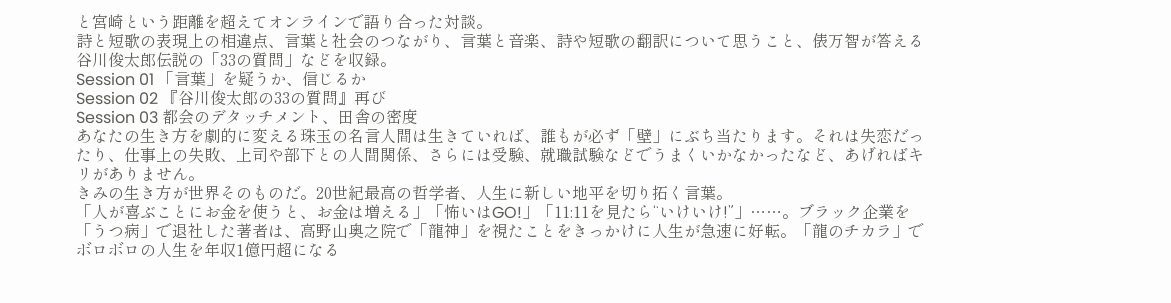と宮崎という距離を超えてオンラインで語り合った対談。
詩と短歌の表現上の相違点、言葉と社会のつながり、言葉と音楽、詩や短歌の翻訳について思うこと、俵万智が答える谷川俊太郎伝説の「33の質問」などを収録。
Session 01 「言葉」を疑うか、信じるか
Session 02 『谷川俊太郎の33の質問』再び
Session 03 都会のデタッチメント、田舎の密度
あなたの生き方を劇的に変える珠玉の名言人間は生きていれば、誰もが必ず「壁」にぶち当たります。それは失恋だったり、仕事上の失敗、上司や部下との人間関係、さらには受験、就職試験などでうまくいかなかったなど、あげればキリがありません。
きみの生き方が世界そのものだ。20世紀最高の哲学者、人生に新しい地平を切り拓く言葉。
「人が喜ぶことにお金を使うと、お金は増える」「怖いはGO!」「11:11を見たら“いけいけ!”」……。ブラック企業を「うつ病」で退社した著者は、高野山奥之院で「龍神」を視たことをきっかけに人生が急速に好転。「龍のチカラ」でボロボロの人生を年収1億円超になる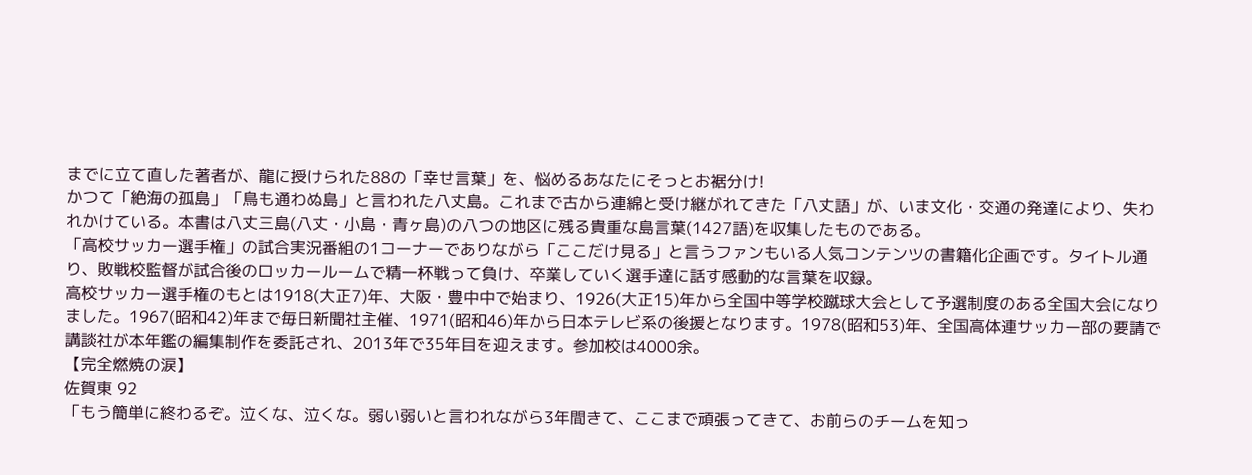までに立て直した著者が、龍に授けられた88の「幸せ言葉」を、悩めるあなたにそっとお裾分け!
かつて「絶海の孤島」「鳥も通わぬ島」と言われた八丈島。これまで古から連綿と受け継がれてきた「八丈語」が、いま文化・交通の発達により、失われかけている。本書は八丈三島(八丈・小島・青ヶ島)の八つの地区に残る貴重な島言葉(1427語)を収集したものである。
「高校サッカー選手権」の試合実況番組の1コーナーでありながら「ここだけ見る」と言うファンもいる人気コンテンツの書籍化企画です。タイトル通り、敗戦校監督が試合後のロッカールームで精一杯戦って負け、卒業していく選手達に話す感動的な言葉を収録。
高校サッカー選手権のもとは1918(大正7)年、大阪・豊中中で始まり、1926(大正15)年から全国中等学校蹴球大会として予選制度のある全国大会になりました。1967(昭和42)年まで毎日新聞社主催、1971(昭和46)年から日本テレビ系の後援となります。1978(昭和53)年、全国高体連サッカー部の要請で講談社が本年鑑の編集制作を委託され、2013年で35年目を迎えます。参加校は4000余。
【完全燃焼の涙】
佐賀東 92
「もう簡単に終わるぞ。泣くな、泣くな。弱い弱いと言われながら3年間きて、ここまで頑張ってきて、お前らのチームを知っ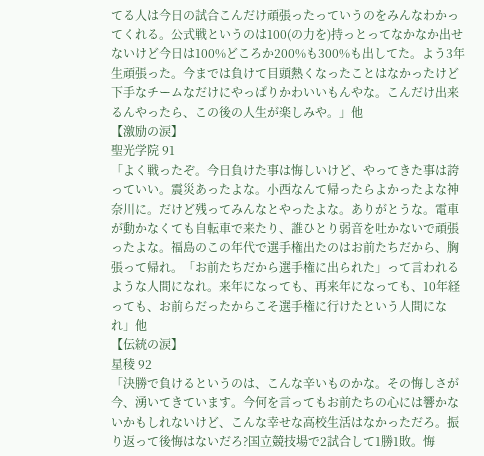てる人は今日の試合こんだけ頑張ったっていうのをみんなわかってくれる。公式戦というのは100(の力を)持っとってなかなか出せないけど今日は100%どころか200%も300%も出してた。よう3年生頑張った。今までは負けて目頭熱くなったことはなかったけど下手なチームなだけにやっぱりかわいいもんやな。こんだけ出来るんやったら、この後の人生が楽しみや。」他
【激励の涙】
聖光学院 91
「よく戦ったぞ。今日負けた事は悔しいけど、やってきた事は誇っていい。震災あったよな。小西なんて帰ったらよかったよな神奈川に。だけど残ってみんなとやったよな。ありがとうな。電車が動かなくても自転車で来たり、誰ひとり弱音を吐かないで頑張ったよな。福島のこの年代で選手権出たのはお前たちだから、胸張って帰れ。「お前たちだから選手権に出られた」って言われるような人間になれ。来年になっても、再来年になっても、10年経っても、お前らだったからこそ選手権に行けたという人間になれ」他
【伝統の涙】
星稜 92
「決勝で負けるというのは、こんな辛いものかな。その悔しさが今、湧いてきています。今何を言ってもお前たちの心には響かないかもしれないけど、こんな幸せな高校生活はなかっただろ。振り返って後悔はないだろ?国立競技場で2試合して1勝1敗。悔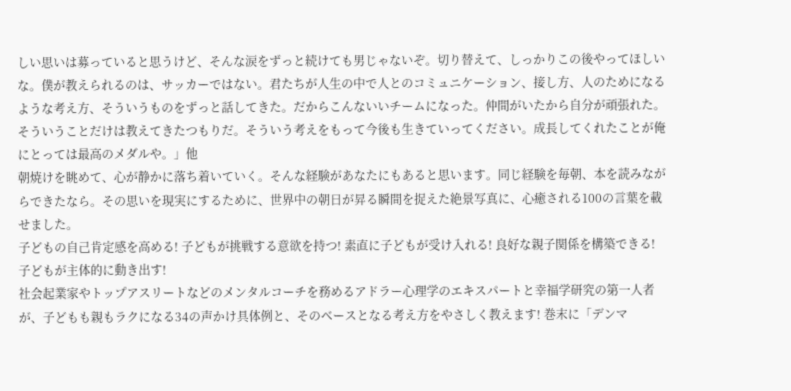しい思いは募っていると思うけど、そんな涙をずっと続けても男じゃないぞ。切り替えて、しっかりこの後やってほしいな。僕が教えられるのは、サッカーではない。君たちが人生の中で人とのコミュニケーション、接し方、人のためになるような考え方、そういうものをずっと話してきた。だからこんないいチームになった。仲間がいたから自分が頑張れた。そういうことだけは教えてきたつもりだ。そういう考えをもって今後も生きていってください。成長してくれたことが俺にとっては最高のメダルや。」他
朝焼けを眺めて、心が静かに落ち着いていく。そんな経験があなたにもあると思います。同じ経験を毎朝、本を読みながらできたなら。その思いを現実にするために、世界中の朝日が昇る瞬間を捉えた絶景写真に、心癒される100の言葉を載せました。
子どもの自己肯定感を高める! 子どもが挑戦する意欲を持つ! 素直に子どもが受け入れる! 良好な親子関係を構築できる! 子どもが主体的に動き出す!
社会起業家やトップアスリートなどのメンタルコーチを務めるアドラー心理学のエキスパートと幸福学研究の第一人者が、子どもも親もラクになる34の声かけ具体例と、そのベースとなる考え方をやさしく教えます! 巻末に「デンマ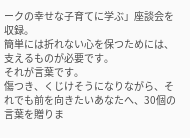ークの幸せな子育てに学ぶ」座談会を収録。
簡単には折れない心を保つためには、支えるものが必要です。
それが言葉です。
傷つき、くじけそうになりながら、それでも前を向きたいあなたへ、30個の言葉を贈りま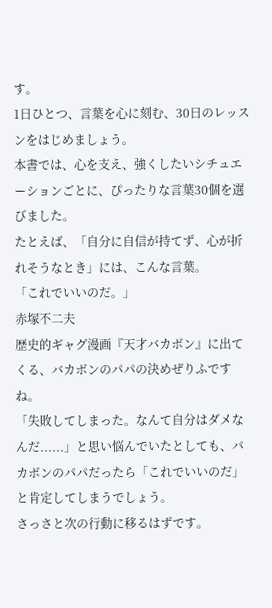す。
1日ひとつ、言葉を心に刻む、30日のレッスンをはじめましょう。
本書では、心を支え、強くしたいシチュエーションごとに、ぴったりな言葉30個を選びました。
たとえば、「自分に自信が持てず、心が折れそうなとき」には、こんな言葉。
「これでいいのだ。」
赤塚不二夫
歴史的ギャグ漫画『天才バカボン』に出てくる、バカボンのパパの決めぜりふですね。
「失敗してしまった。なんて自分はダメなんだ......」と思い悩んでいたとしても、バカボンのパパだったら「これでいいのだ」と肯定してしまうでしょう。
さっさと次の行動に移るはずです。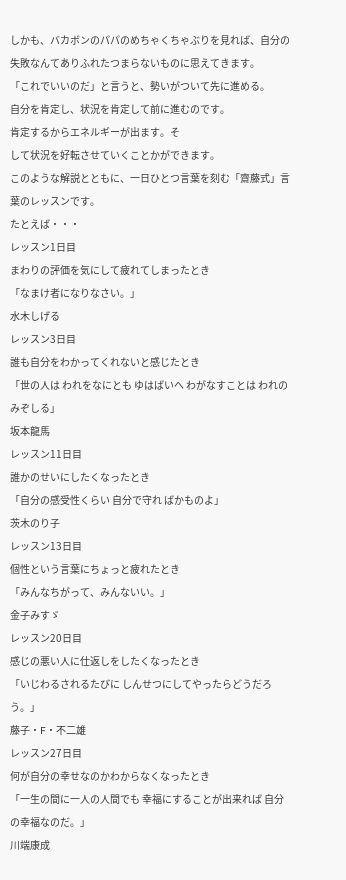しかも、バカボンのパパのめちゃくちゃぶりを見れば、自分の失敗なんてありふれたつまらないものに思えてきます。
「これでいいのだ」と言うと、勢いがついて先に進める。
自分を肯定し、状況を肯定して前に進むのです。
肯定するからエネルギーが出ます。そ
して状況を好転させていくことかができます。
このような解説とともに、一日ひとつ言葉を刻む「齋藤式」言葉のレッスンです。
たとえば・・・
レッスン1日目
まわりの評価を気にして疲れてしまったとき
「なまけ者になりなさい。」
水木しげる
レッスン3日目
誰も自分をわかってくれないと感じたとき
「世の人は われをなにとも ゆはばいへ わがなすことは われのみぞしる」
坂本龍馬
レッスン11日目
誰かのせいにしたくなったとき
「自分の感受性くらい 自分で守れ ばかものよ」
茨木のり子
レッスン13日目
個性という言葉にちょっと疲れたとき
「みんなちがって、みんないい。」
金子みすゞ
レッスン20日目
感じの悪い人に仕返しをしたくなったとき
「いじわるされるたびに しんせつにしてやったらどうだろう。」
藤子・F・不二雄
レッスン27日目
何が自分の幸せなのかわからなくなったとき
「一生の間に一人の人間でも 幸福にすることが出来れば 自分の幸福なのだ。」
川端康成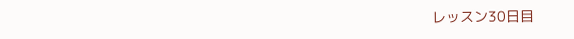レッスン30日目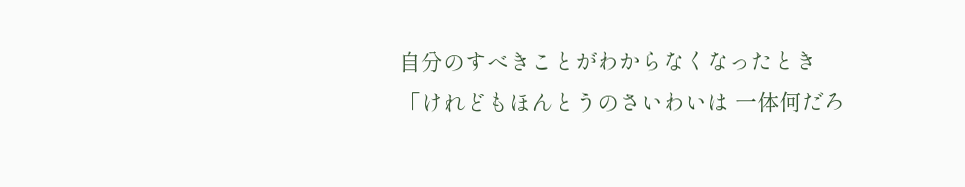自分のすべきことがわからなくなったとき
「けれどもほんとうのさいわいは 一体何だろ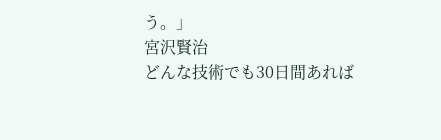う。」
宮沢賢治
どんな技術でも30日間あれば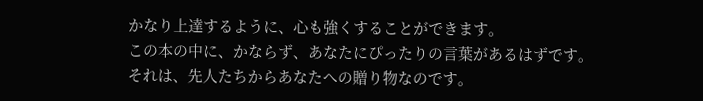かなり上達するように、心も強くすることができます。
この本の中に、かならず、あなたにぴったりの言葉があるはずです。
それは、先人たちからあなたへの贈り物なのです。